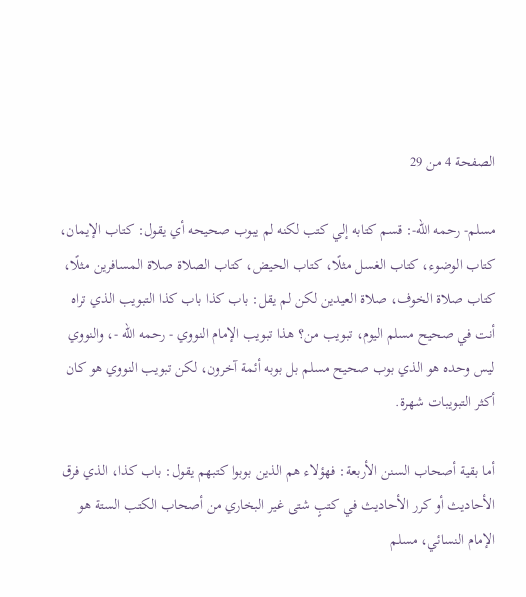الصفحة 4 من 29

مسلم- رحمه الله-: قسم كتابه إلي كتب لكنه لم يبوب صحيحه أي يقول: كتاب الإيمان، كتاب الوضوء، كتاب الغسل مثلًا، كتاب الحيض، كتاب الصلاة صلاة المسافرين مثلًا، كتاب صلاة الخوف، صلاة العيدين لكن لم يقل: باب كذا باب كذا التبويب الذي تراه أنت في صحيح مسلم اليوم، تبويب من؟ هذا تبويب الإمام النووي - رحمه الله -، والنووي ليس وحده هو الذي بوب صحيح مسلم بل بوبه أئمة آخرون، لكن تبويب النووي هو كان أكثر التبويبات شهرة.

أما بقية أصحاب السنن الأربعة: فهؤلاء هم الذين بوبوا كتبهم يقول: باب كذا، الذي فرق الأحاديث أو كرر الأحاديث في كتبٍ شتى غير البخاري من أصحاب الكتب الستة هو الإمام النسائي، مسلم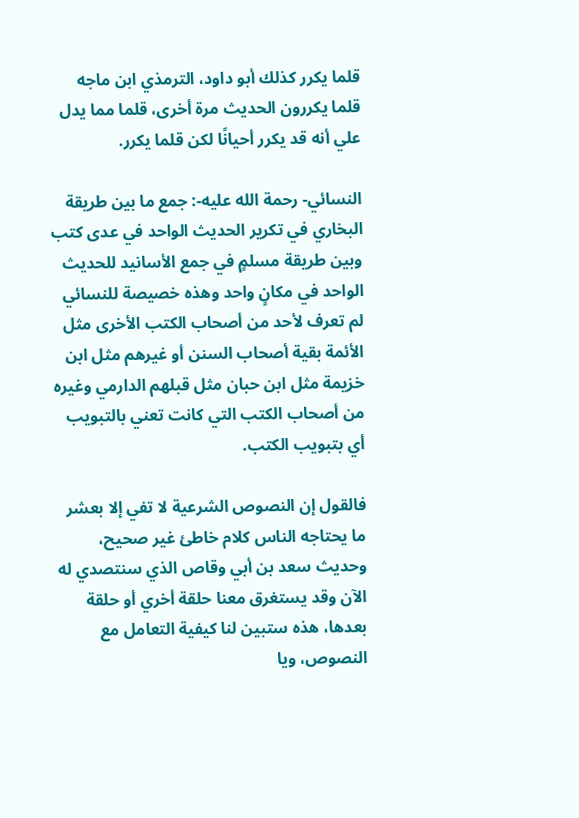قلما يكرر كذلك أبو داود، الترمذي ابن ماجه قلما يكررون الحديث مرة أخرى، قلما مما يدل علي أنه قد يكرر أحيانًا لكن قلما يكرر.

النسائي- رحمة الله عليه-: جمع ما بين طريقة البخاري في تكرير الحديث الواحد في عدى كتب وبين طريقة مسلمٍ في جمع الأسانيد للحديث الواحد في مكانٍ واحد وهذه خصيصة للنسائي لم تعرف لأحد من أصحاب الكتب الأخرى مثل الأئمة بقية أصحاب السنن أو غيرهم مثل ابن خزيمة مثل ابن حبان مثل قبلهم الدارمي وغيره من أصحاب الكتب التي كانت تعني بالتبويب أي بتبويب الكتب.

فالقول إن النصوص الشرعية لا تفي إلا بعشر ما يحتاجه الناس كلام خاطئ غير صحيح، وحديث سعد بن أبي وقاص الذي سنتصدي له الآن وقد يستغرق معنا حلقة أخري أو حلقة بعدها، هذه ستبين لنا كيفية التعامل مع النصوص، ويا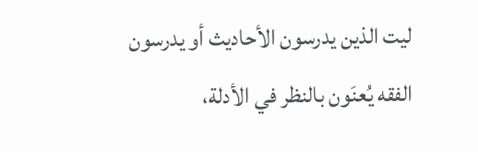ليت الذين يدرسون الأحاديث أو يدرسون الفقه يُعنَون بالنظر في الأدلة،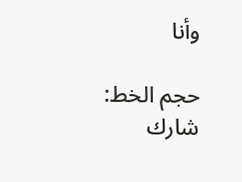وأنا

حجم الخط:
شارك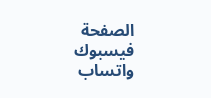الصفحة
فيسبوك واتساب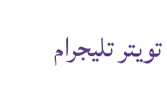تويتر تليجرام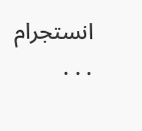انستجرام
. . .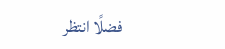فضلًا انتظر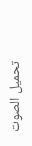تحميل الصوت